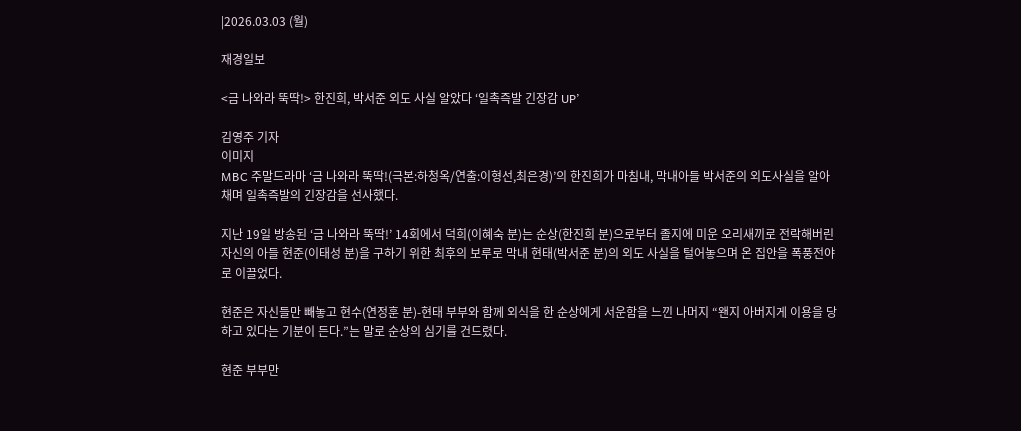|2026.03.03 (월)

재경일보

<금 나와라 뚝딱!> 한진희, 박서준 외도 사실 알았다 ‘일촉즉발 긴장감 UP’

김영주 기자
이미지
MBC 주말드라마 ‘금 나와라 뚝딱!(극본:하청옥/연출:이형선,최은경)’의 한진희가 마침내, 막내아들 박서준의 외도사실을 알아채며 일촉즉발의 긴장감을 선사했다.

지난 19일 방송된 ‘금 나와라 뚝딱!’ 14회에서 덕희(이혜숙 분)는 순상(한진희 분)으로부터 졸지에 미운 오리새끼로 전락해버린 자신의 아들 현준(이태성 분)을 구하기 위한 최후의 보루로 막내 현태(박서준 분)의 외도 사실을 털어놓으며 온 집안을 폭풍전야로 이끌었다.

현준은 자신들만 빼놓고 현수(연정훈 분)-현태 부부와 함께 외식을 한 순상에게 서운함을 느낀 나머지 “왠지 아버지게 이용을 당하고 있다는 기분이 든다.”는 말로 순상의 심기를 건드렸다.

현준 부부만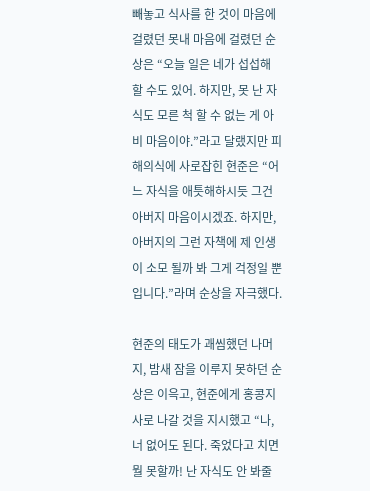빼놓고 식사를 한 것이 마음에 걸렸던 못내 마음에 걸렸던 순상은 “오늘 일은 네가 섭섭해 할 수도 있어. 하지만, 못 난 자식도 모른 척 할 수 없는 게 아비 마음이야.”라고 달랬지만 피해의식에 사로잡힌 현준은 “어느 자식을 애틋해하시듯 그건 아버지 마음이시겠죠. 하지만, 아버지의 그런 자책에 제 인생이 소모 될까 봐 그게 걱정일 뿐입니다.”라며 순상을 자극했다.

현준의 태도가 괘씸했던 나머지, 밤새 잠을 이루지 못하던 순상은 이윽고, 현준에게 홍콩지사로 나갈 것을 지시했고 “나, 너 없어도 된다. 죽었다고 치면 뭘 못할까! 난 자식도 안 봐줄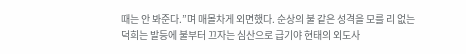때는 안 봐준다.”며 매몰차게 외면했다. 순상의 불 같은 성격을 모를 리 없는 덕희는 발등에 불부터 끄자는 심산으로 급기야 현태의 외도사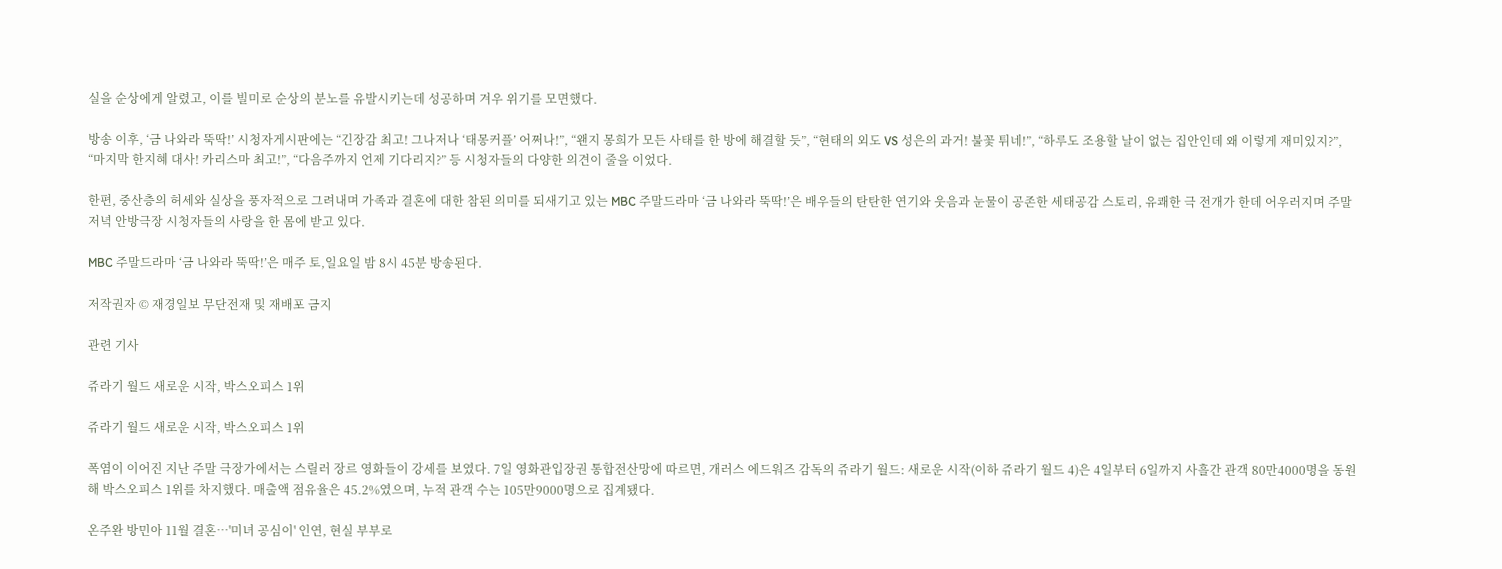실을 순상에게 알렸고, 이를 빌미로 순상의 분노를 유발시키는데 성공하며 겨우 위기를 모면했다.

방송 이후, ‘금 나와라 뚝딱!’ 시청자게시판에는 “긴장감 최고! 그나저나 ‘태몽커플’ 어쩌나!”, “왠지 몽희가 모든 사태를 한 방에 해결할 듯”, “현태의 외도 VS 성은의 과거! 불꽃 튀네!”, “하루도 조용할 날이 없는 집안인데 왜 이렇게 재미있지?”, “마지막 한지혜 대사! 카리스마 최고!”, “다음주까지 언제 기다리지?” 등 시청자들의 다양한 의견이 줄을 이었다.

한편, 중산층의 허세와 실상을 풍자적으로 그려내며 가족과 결혼에 대한 참된 의미를 되새기고 있는 MBC 주말드라마 ‘금 나와라 뚝딱!’은 배우들의 탄탄한 연기와 웃음과 눈물이 공존한 세태공감 스토리, 유쾌한 극 전개가 한데 어우러지며 주말 저녁 안방극장 시청자들의 사랑을 한 몸에 받고 있다.

MBC 주말드라마 ‘금 나와라 뚝딱!’은 매주 토,일요일 밤 8시 45분 방송된다.

저작권자 © 재경일보 무단전재 및 재배포 금지

관련 기사

쥬라기 월드 새로운 시작, 박스오피스 1위

쥬라기 월드 새로운 시작, 박스오피스 1위

폭염이 이어진 지난 주말 극장가에서는 스릴러 장르 영화들이 강세를 보였다. 7일 영화관입장권 통합전산망에 따르면, 개러스 에드워즈 감독의 쥬라기 월드: 새로운 시작(이하 쥬라기 월드 4)은 4일부터 6일까지 사흘간 관객 80만4000명을 동원해 박스오피스 1위를 차지했다. 매출액 점유율은 45.2%였으며, 누적 관객 수는 105만9000명으로 집계됐다.

온주완 방민아 11월 결혼…'미녀 공심이' 인연, 현실 부부로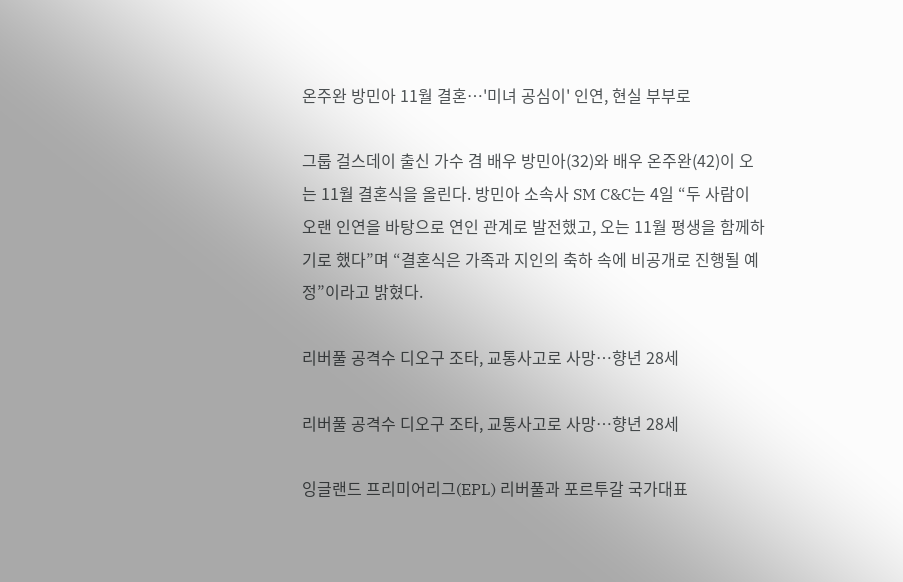온주완 방민아 11월 결혼…'미녀 공심이' 인연, 현실 부부로

그룹 걸스데이 출신 가수 겸 배우 방민아(32)와 배우 온주완(42)이 오는 11월 결혼식을 올린다. 방민아 소속사 SM C&C는 4일 “두 사람이 오랜 인연을 바탕으로 연인 관계로 발전했고, 오는 11월 평생을 함께하기로 했다”며 “결혼식은 가족과 지인의 축하 속에 비공개로 진행될 예정”이라고 밝혔다.

리버풀 공격수 디오구 조타, 교통사고로 사망…향년 28세

리버풀 공격수 디오구 조타, 교통사고로 사망…향년 28세

잉글랜드 프리미어리그(EPL) 리버풀과 포르투갈 국가대표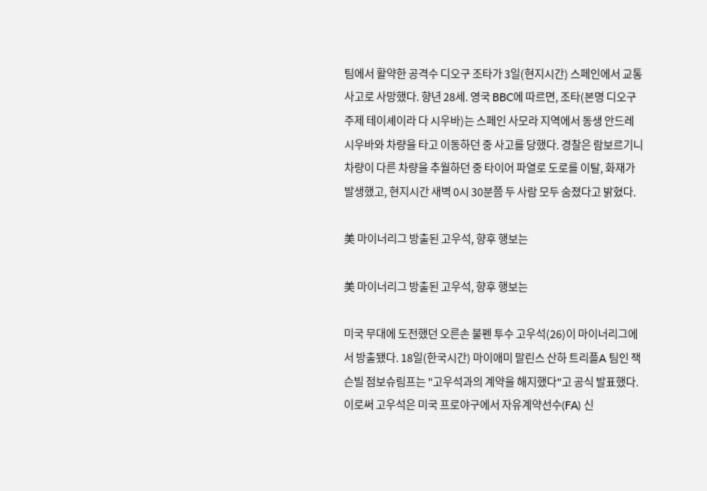팀에서 활약한 공격수 디오구 조타가 3일(현지시간) 스페인에서 교통사고로 사망했다. 향년 28세. 영국 BBC에 따르면, 조타(본명 디오구 주제 테이셰이라 다 시우바)는 스페인 사모라 지역에서 동생 안드레 시우바와 차량을 타고 이동하던 중 사고를 당했다. 경찰은 람보르기니 차량이 다른 차량을 추월하던 중 타이어 파열로 도로를 이탈, 화재가 발생했고, 현지시간 새벽 0시 30분쯤 두 사람 모두 숨졌다고 밝혔다.

美 마이너리그 방출된 고우석, 향후 행보는

美 마이너리그 방출된 고우석, 향후 행보는

미국 무대에 도전했던 오른손 불펜 투수 고우석(26)이 마이너리그에서 방출됐다. 18일(한국시간) 마이애미 말린스 산하 트리플A 팀인 잭슨빌 점보슈림프는 "고우석과의 계약을 해지했다"고 공식 발표했다. 이로써 고우석은 미국 프로야구에서 자유계약선수(FA) 신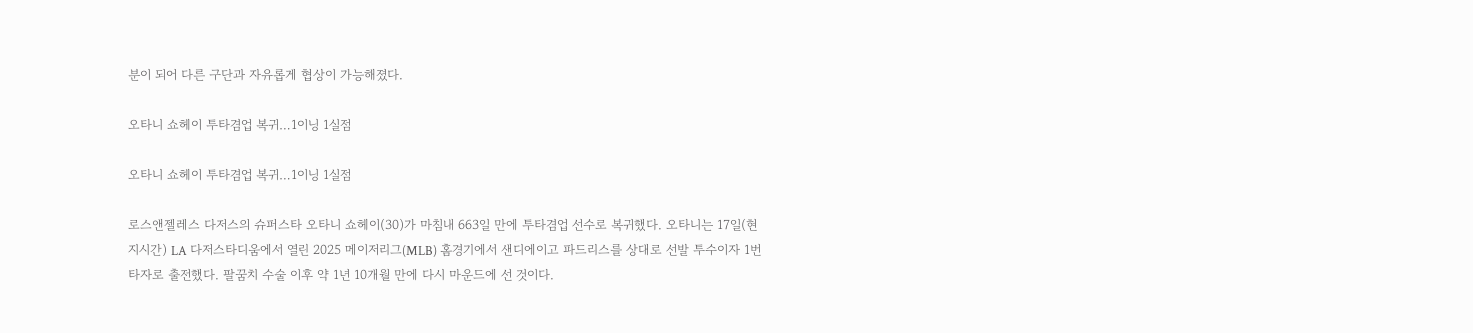분이 되어 다른 구단과 자유롭게 협상이 가능해졌다.

오타니 쇼헤이 투타겸업 복귀…1이닝 1실점

오타니 쇼헤이 투타겸업 복귀…1이닝 1실점

로스앤젤레스 다저스의 슈퍼스타 오타니 쇼헤이(30)가 마침내 663일 만에 투타겸업 선수로 복귀했다. 오타니는 17일(현지시간) LA 다저스타디움에서 열린 2025 메이저리그(MLB) 홈경기에서 샌디에이고 파드리스를 상대로 선발 투수이자 1번 타자로 출전했다. 팔꿈치 수술 이후 약 1년 10개월 만에 다시 마운드에 선 것이다.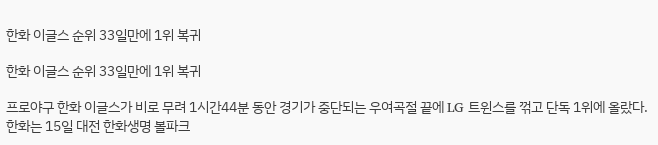한화 이글스 순위 33일만에 1위 복귀

한화 이글스 순위 33일만에 1위 복귀

프로야구 한화 이글스가 비로 무려 1시간44분 동안 경기가 중단되는 우여곡절 끝에 LG 트윈스를 꺾고 단독 1위에 올랐다. 한화는 15일 대전 한화생명 볼파크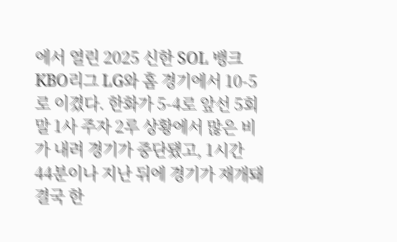에서 열린 2025 신한 SOL 뱅크 KBO리그 LG와 홈 경기에서 10-5로 이겼다. 한화가 5-4로 앞선 5회말 1사 주자 2루 상황에서 많은 비가 내려 경기가 중단됐고, 1시간 44분이나 지난 뒤에 경기가 재개돼 결국 한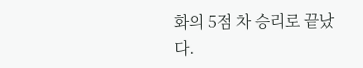화의 5점 차 승리로 끝났다.